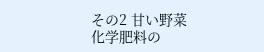その2 甘い野菜
化学肥料の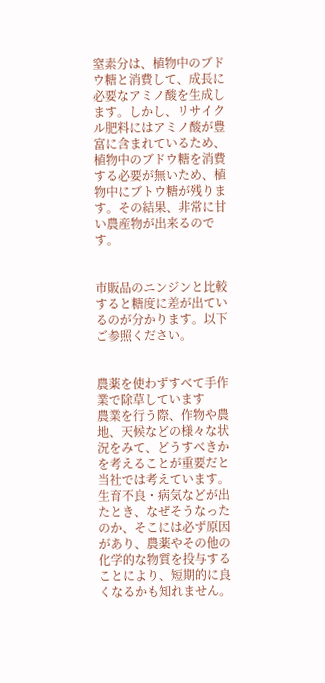窒素分は、植物中のブドウ糖と消費して、成長に必要なアミノ酸を生成します。しかし、リサイクル肥料にはアミノ酸が豊富に含まれているため、植物中のブドウ糖を消費する必要が無いため、植物中にブトウ糖が残ります。その結果、非常に甘い農産物が出来るのです。


市販品のニンジンと比較すると糖度に差が出ているのが分かります。以下ご参照ください。


農薬を使わずすべて手作業で除草しています
農業を行う際、作物や農地、天候などの様々な状況をみて、どうすべきかを考えることが重要だと当社では考えています。生育不良・病気などが出たとき、なぜそうなったのか、そこには必ず原因があり、農薬やその他の化学的な物質を投与することにより、短期的に良くなるかも知れません。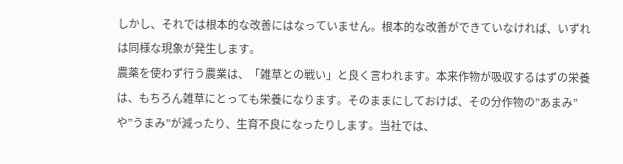しかし、それでは根本的な改善にはなっていません。根本的な改善ができていなければ、いずれは同様な現象が発生します。
農薬を使わず行う農業は、「雑草との戦い」と良く言われます。本来作物が吸収するはずの栄養は、もちろん雑草にとっても栄養になります。そのままにしておけば、その分作物の”あまみ”や”うまみ”が減ったり、生育不良になったりします。当社では、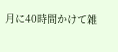月に40時間かけて雑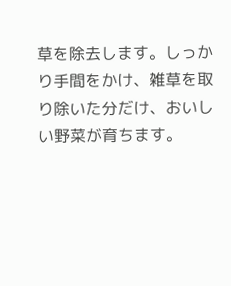草を除去します。しっかり手間をかけ、雑草を取り除いた分だけ、おいしい野菜が育ちます。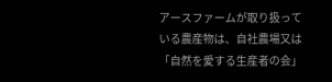アースファームが取り扱っている農産物は、自社農場又は「自然を愛する生産者の会」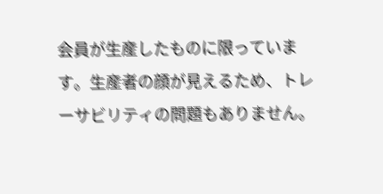会員が生産したものに限っています。生産者の顔が見えるため、トレーサビリティの問題もありません。